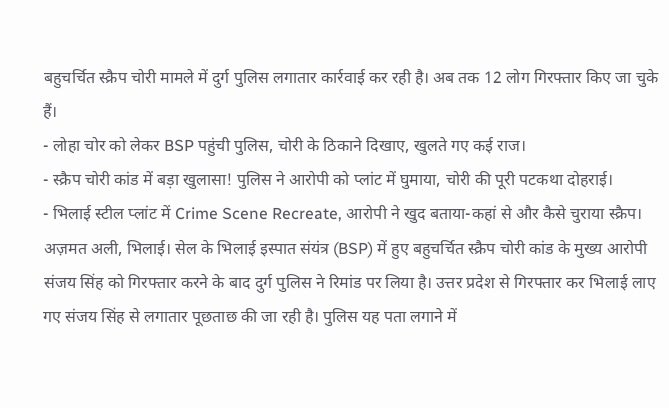बहुचर्चित स्क्रैप चोरी मामले में दुर्ग पुलिस लगातार कार्रवाई कर रही है। अब तक 12 लोग गिरफ्तार किए जा चुके हैं।
- लोहा चोर को लेकर BSP पहुंची पुलिस, चोरी के ठिकाने दिखाए, खुलते गए कई राज।
- स्क्रैप चोरी कांड में बड़ा खुलासा! पुलिस ने आरोपी को प्लांट में घुमाया, चोरी की पूरी पटकथा दोहराई।
- भिलाई स्टील प्लांट में Crime Scene Recreate, आरोपी ने खुद बताया-कहां से और कैसे चुराया स्क्रैप।
अज़मत अली, भिलाई। सेल के भिलाई इस्पात संयंत्र (BSP) में हुए बहुचर्चित स्क्रैप चोरी कांड के मुख्य आरोपी संजय सिंह को गिरफ्तार करने के बाद दुर्ग पुलिस ने रिमांड पर लिया है। उत्तर प्रदेश से गिरफ्तार कर भिलाई लाए गए संजय सिंह से लगातार पूछताछ की जा रही है। पुलिस यह पता लगाने में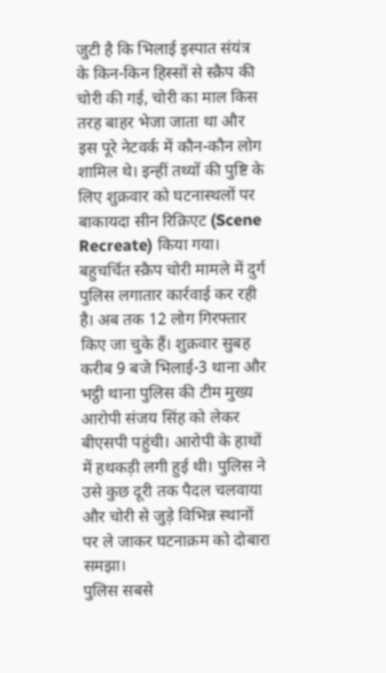जुटी है कि भिलाई इस्पात संयंत्र के किन-किन हिस्सों से स्क्रैप की चोरी की गई, चोरी का माल किस तरह बाहर भेजा जाता था और इस पूरे नेटवर्क में कौन-कौन लोग शामिल थे। इन्हीं तथ्यों की पुष्टि के लिए शुक्रवार को घटनास्थलों पर बाकायदा सीन रिक्रिएट (Scene Recreate) किया गया।
बहुचर्चित स्क्रैप चोरी मामले में दुर्ग पुलिस लगातार कार्रवाई कर रही है। अब तक 12 लोग गिरफ्तार किए जा चुके हैं। शुक्रवार सुबह करीब 9 बजे भिलाई-3 थाना और भट्ठी थाना पुलिस की टीम मुख्य आरोपी संजय सिंह को लेकर बीएसपी पहुंची। आरोपी के हाथों में हथकड़ी लगी हुई थी। पुलिस ने उसे कुछ दूरी तक पैदल चलवाया और चोरी से जुड़े विभिन्न स्थानों पर ले जाकर घटनाक्रम को दोबारा समझा।
पुलिस सबसे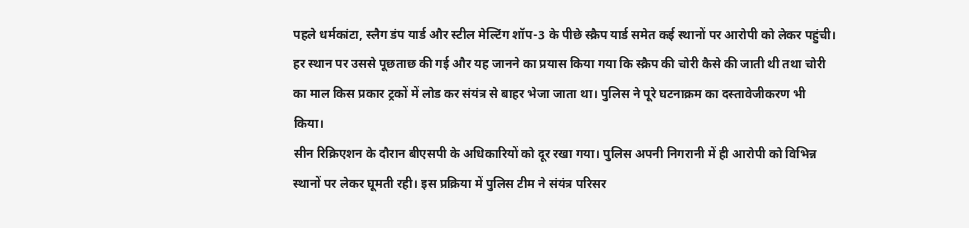पहले धर्मकांटा, स्लैग डंप यार्ड और स्टील मेल्टिंग शॉप-3 के पीछे स्क्रैप यार्ड समेत कई स्थानों पर आरोपी को लेकर पहुंची। हर स्थान पर उससे पूछताछ की गई और यह जानने का प्रयास किया गया कि स्क्रैप की चोरी कैसे की जाती थी तथा चोरी का माल किस प्रकार ट्रकों में लोड कर संयंत्र से बाहर भेजा जाता था। पुलिस ने पूरे घटनाक्रम का दस्तावेजीकरण भी किया।
सीन रिक्रिएशन के दौरान बीएसपी के अधिकारियों को दूर रखा गया। पुलिस अपनी निगरानी में ही आरोपी को विभिन्न स्थानों पर लेकर घूमती रही। इस प्रक्रिया में पुलिस टीम ने संयंत्र परिसर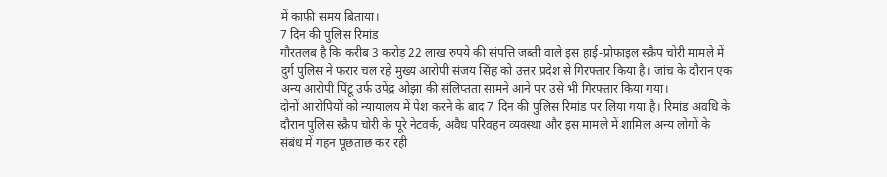में काफी समय बिताया।
7 दिन की पुलिस रिमांड
गौरतलब है कि करीब 3 करोड़ 22 लाख रुपये की संपत्ति जब्ती वाले इस हाई-प्रोफाइल स्क्रैप चोरी मामले में दुर्ग पुलिस ने फरार चल रहे मुख्य आरोपी संजय सिंह को उत्तर प्रदेश से गिरफ्तार किया है। जांच के दौरान एक अन्य आरोपी पिंटू उर्फ उपेंद्र ओझा की संलिप्तता सामने आने पर उसे भी गिरफ्तार किया गया।
दोनों आरोपियों को न्यायालय में पेश करने के बाद 7 दिन की पुलिस रिमांड पर लिया गया है। रिमांड अवधि के दौरान पुलिस स्क्रैप चोरी के पूरे नेटवर्क, अवैध परिवहन व्यवस्था और इस मामले में शामिल अन्य लोगों के संबंध में गहन पूछताछ कर रही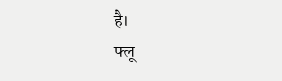है।
फ्लू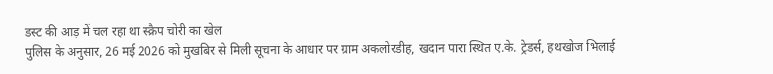डस्ट की आड़ में चल रहा था स्क्रैप चोरी का खेल
पुलिस के अनुसार, 26 मई 2026 को मुखबिर से मिली सूचना के आधार पर ग्राम अकलोरडीह, खदान पारा स्थित ए.के. ट्रेडर्स, हथखोज भिलाई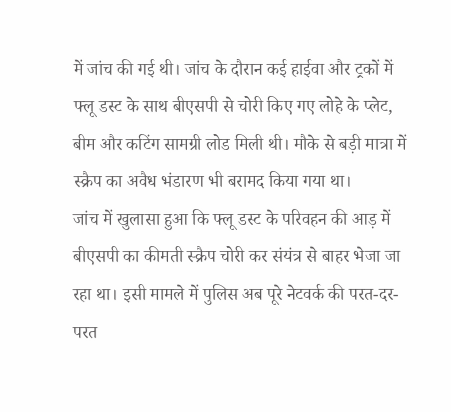में जांच की गई थी। जांच के दौरान कई हाईवा और ट्रकों में फ्लू डस्ट के साथ बीएसपी से चोरी किए गए लोहे के प्लेट, बीम और कटिंग सामग्री लोड मिली थी। मौके से बड़ी मात्रा में स्क्रैप का अवैध भंडारण भी बरामद किया गया था।
जांच में खुलासा हुआ कि फ्लू डस्ट के परिवहन की आड़ में बीएसपी का कीमती स्क्रैप चोरी कर संयंत्र से बाहर भेजा जा रहा था। इसी मामले में पुलिस अब पूरे नेटवर्क की परत-दर-परत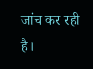जांच कर रही है।